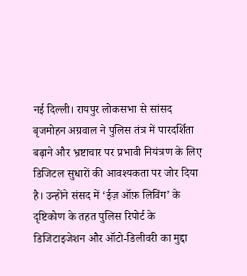नई दिल्ली। रायपुर लोकसभा से सांसद बृजमोहन अग्रवाल ने पुलिस तंत्र में पारदर्शिता बढ़ाने और भ्रष्टाचार पर प्रभावी नियंत्रण के लिए डिजिटल सुधारों की आवश्यकता पर जोर दिया है। उन्होंने संसद में ‘ईज़ ऑफ़ लिविंग’ के दृष्टिकोण के तहत पुलिस रिपोर्ट के डिजिटाइजेशन और ऑटो-डिलीवरी का मुद्दा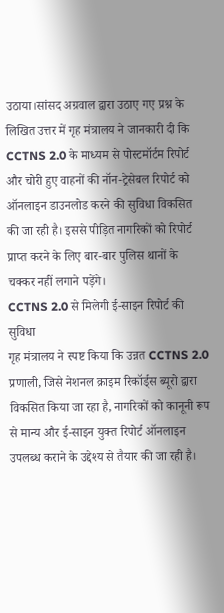उठाया।सांसद अग्रवाल द्वारा उठाए गए प्रश्न के लिखित उत्तर में गृह मंत्रालय ने जानकारी दी कि CCTNS 2.0 के माध्यम से पोस्टमॉर्टम रिपोर्ट और चोरी हुए वाहनों की नॉन-ट्रेसेबल रिपोर्ट को ऑनलाइन डाउनलोड करने की सुविधा विकसित की जा रही है। इससे पीड़ित नागरिकों को रिपोर्ट प्राप्त करने के लिए बार-बार पुलिस थानों के चक्कर नहीं लगाने पड़ेंगे।
CCTNS 2.0 से मिलेगी ई-साइन रिपोर्ट की सुविधा
गृह मंत्रालय ने स्पष्ट किया कि उन्नत CCTNS 2.0 प्रणाली, जिसे नेशनल क्राइम रिकॉर्ड्स ब्यूरो द्वारा विकसित किया जा रहा है, नागरिकों को कानूनी रूप से मान्य और ई-साइन युक्त रिपोर्ट ऑनलाइन उपलब्ध कराने के उद्देश्य से तैयार की जा रही है।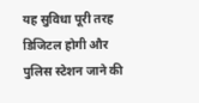यह सुविधा पूरी तरह डिजिटल होगी और पुलिस स्टेशन जाने की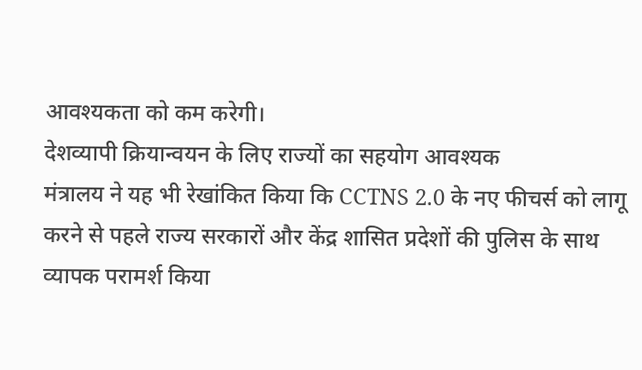आवश्यकता को कम करेगी।
देशव्यापी क्रियान्वयन के लिए राज्यों का सहयोग आवश्यक
मंत्रालय ने यह भी रेखांकित किया कि CCTNS 2.0 के नए फीचर्स को लागू करने से पहले राज्य सरकारों और केंद्र शासित प्रदेशों की पुलिस के साथ व्यापक परामर्श किया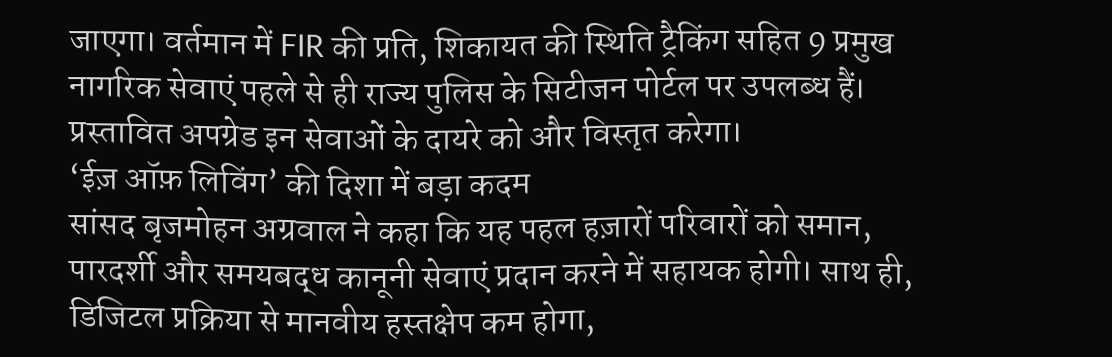जाएगा। वर्तमान में FIR की प्रति, शिकायत की स्थिति ट्रैकिंग सहित 9 प्रमुख नागरिक सेवाएं पहले से ही राज्य पुलिस के सिटीजन पोर्टल पर उपलब्ध हैं। प्रस्तावित अपग्रेड इन सेवाओं के दायरे को और विस्तृत करेगा।
‘ईज़ ऑफ़ लिविंग’ की दिशा में बड़ा कदम
सांसद बृजमोहन अग्रवाल ने कहा कि यह पहल हज़ारों परिवारों को समान, पारदर्शी और समयबद्ध कानूनी सेवाएं प्रदान करने में सहायक होगी। साथ ही, डिजिटल प्रक्रिया से मानवीय हस्तक्षेप कम होगा,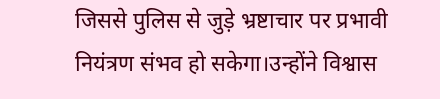जिससे पुलिस से जुड़े भ्रष्टाचार पर प्रभावी नियंत्रण संभव हो सकेगा।उन्होंने विश्वास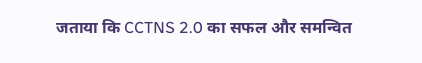जताया कि CCTNS 2.0 का सफल और समन्वित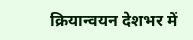क्रियान्वयन देशभर में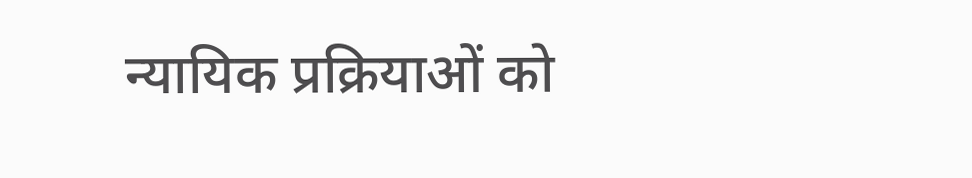न्यायिक प्रक्रियाओं को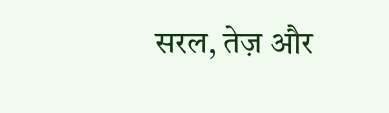सरल, तेज़ और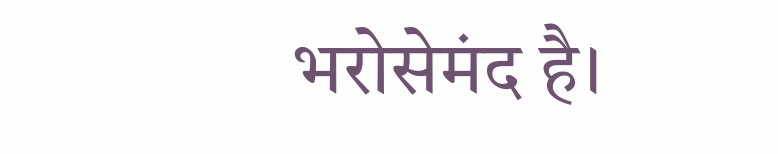भरोसेमंद है।